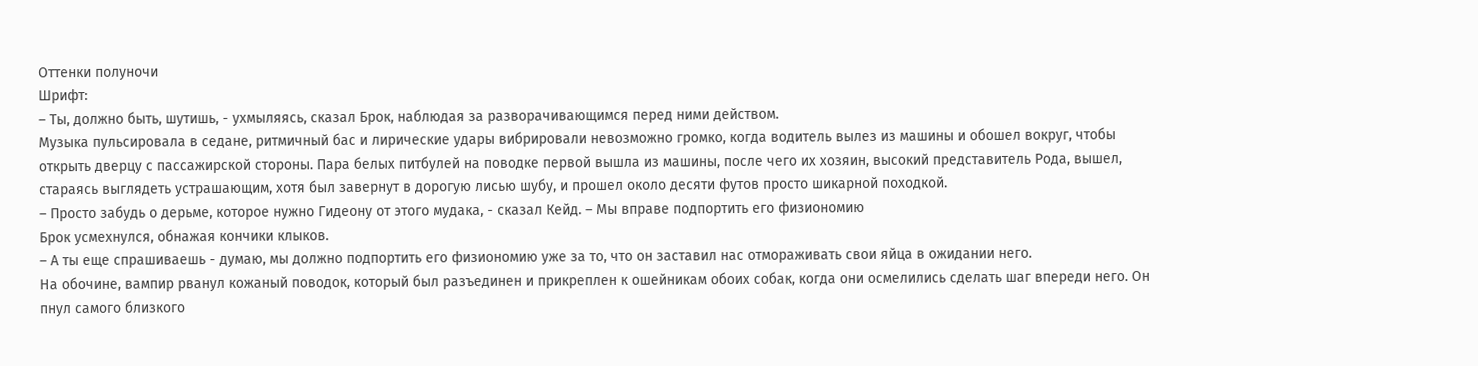Оттенки полуночи
Шрифт:
– Ты, должно быть, шутишь, - ухмыляясь, сказал Брок, наблюдая за разворачивающимся перед ними действом.
Музыка пульсировала в седане, ритмичный бас и лирические удары вибрировали невозможно громко, когда водитель вылез из машины и обошел вокруг, чтобы открыть дверцу с пассажирской стороны. Пара белых питбулей на поводке первой вышла из машины, после чего их хозяин, высокий представитель Рода, вышел, стараясь выглядеть устрашающим, хотя был завернут в дорогую лисью шубу, и прошел около десяти футов просто шикарной походкой.
– Просто забудь о дерьме, которое нужно Гидеону от этого мудака, - сказал Кейд. – Мы вправе подпортить его физиономию
Брок усмехнулся, обнажая кончики клыков.
– А ты еще спрашиваешь - думаю, мы должно подпортить его физиономию уже за то, что он заставил нас отмораживать свои яйца в ожидании него.
На обочине, вампир рванул кожаный поводок, который был разъединен и прикреплен к ошейникам обоих собак, когда они осмелились сделать шаг впереди него. Он пнул самого близкого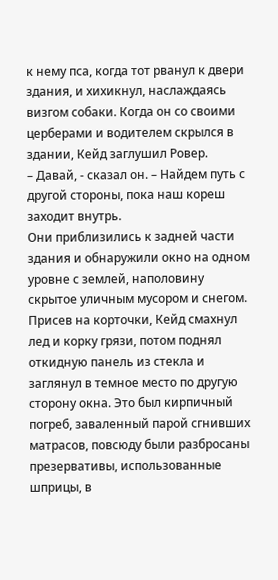к нему пса, когда тот рванул к двери здания, и хихикнул, наслаждаясь визгом собаки. Когда он со своими церберами и водителем скрылся в здании, Кейд заглушил Ровер.
– Давай, - сказал он. – Найдем путь с другой стороны, пока наш кореш заходит внутрь.
Они приблизились к задней части здания и обнаружили окно на одном уровне с землей, наполовину скрытое уличным мусором и снегом. Присев на корточки, Кейд смахнул лед и корку грязи, потом поднял откидную панель из стекла и заглянул в темное место по другую сторону окна. Это был кирпичный погреб, заваленный парой сгнивших матрасов, повсюду были разбросаны презервативы, использованные шприцы, в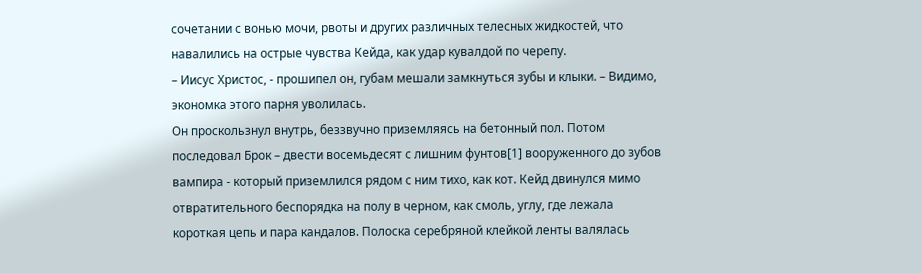сочетании с вонью мочи, рвоты и других различных телесных жидкостей, что навалились на острые чувства Кейда, как удар кувалдой по черепу.
– Иисус Христос, - прошипел он, губам мешали замкнуться зубы и клыки. – Видимо, экономка этого парня уволилась.
Он проскользнул внутрь, беззвучно приземляясь на бетонный пол. Потом последовал Брок – двести восемьдесят с лишним фунтов[1] вооруженного до зубов вампира - который приземлился рядом с ним тихо, как кот. Кейд двинулся мимо отвратительного беспорядка на полу в черном, как смоль, углу, где лежала короткая цепь и пара кандалов. Полоска серебряной клейкой ленты валялась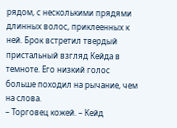рядом, с несколькими прядями длинных волос, приклеенных к ней. Брок встретил твердый пристальный взгляд Кейда в темноте. Его низкий голос больше походил на рычание, чем на слова.
– Торговец кожей. – Кейд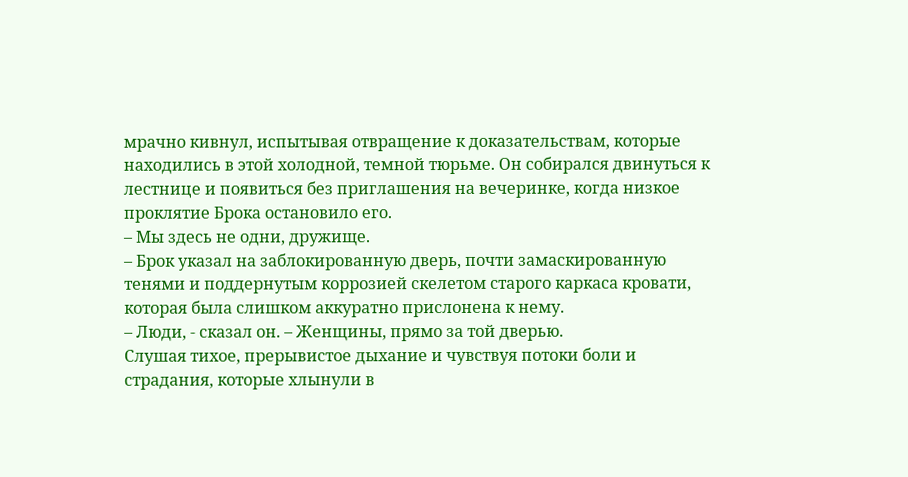мрачно кивнул, испытывая отвращение к доказательствам, которые находились в этой холодной, темной тюрьме. Он собирался двинуться к лестнице и появиться без приглашения на вечеринке, когда низкое проклятие Брока остановило его.
– Мы здесь не одни, дружище.
– Брок указал на заблокированную дверь, почти замаскированную тенями и поддернутым коррозией скелетом старого каркаса кровати, которая была слишком аккуратно прислонена к нему.
– Люди, - сказал он. – Женщины, прямо за той дверью.
Слушая тихое, прерывистое дыхание и чувствуя потоки боли и страдания, которые хлынули в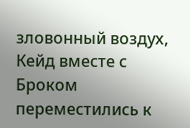зловонный воздух, Кейд вместе с Броком переместились к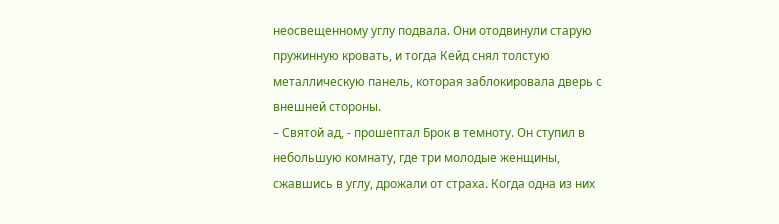неосвещенному углу подвала. Они отодвинули старую пружинную кровать, и тогда Кейд снял толстую металлическую панель, которая заблокировала дверь с внешней стороны.
– Святой ад, - прошептал Брок в темноту. Он ступил в небольшую комнату, где три молодые женщины, сжавшись в углу, дрожали от страха. Когда одна из них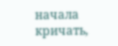начала кричать,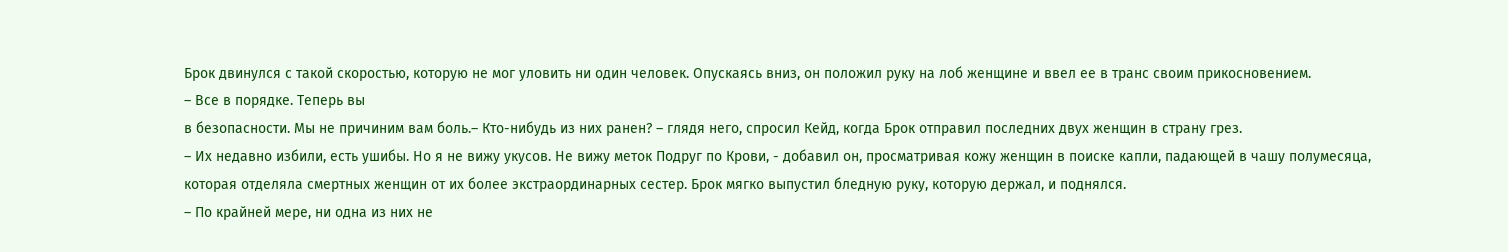Брок двинулся с такой скоростью, которую не мог уловить ни один человек. Опускаясь вниз, он положил руку на лоб женщине и ввел ее в транс своим прикосновением.
– Все в порядке. Теперь вы
в безопасности. Мы не причиним вам боль.– Кто-нибудь из них ранен? – глядя него, спросил Кейд, когда Брок отправил последних двух женщин в страну грез.
– Их недавно избили, есть ушибы. Но я не вижу укусов. Не вижу меток Подруг по Крови, - добавил он, просматривая кожу женщин в поиске капли, падающей в чашу полумесяца, которая отделяла смертных женщин от их более экстраординарных сестер. Брок мягко выпустил бледную руку, которую держал, и поднялся.
– По крайней мере, ни одна из них не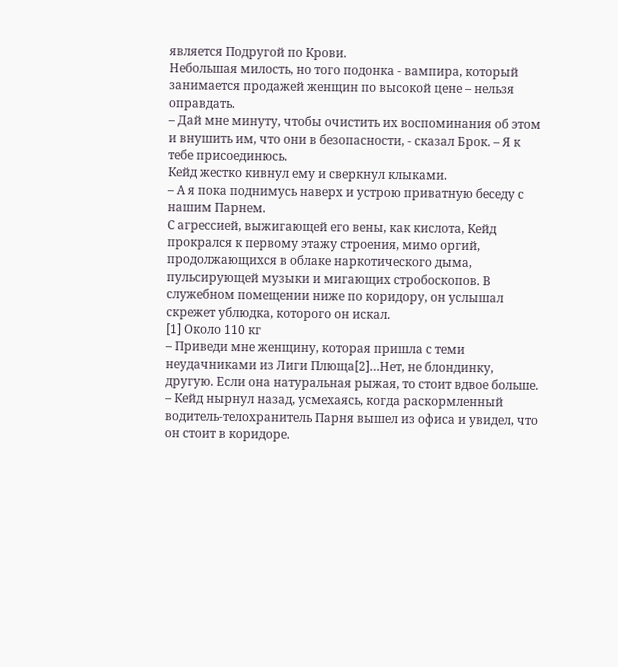является Подругой по Крови.
Небольшая милость, но того подонка - вампира, который занимается продажей женщин по высокой цене – нельзя оправдать.
– Дай мне минуту, чтобы очистить их воспоминания об этом и внушить им, что они в безопасности, - сказал Брок. – Я к тебе присоединюсь.
Кейд жестко кивнул ему и сверкнул клыками.
– А я пока поднимусь наверх и устрою приватную беседу с нашим Парнем.
С агрессией, выжигающей его вены, как кислота, Кейд прокрался к первому этажу строения, мимо оргий, продолжающихся в облаке наркотического дыма, пульсирующей музыки и мигающих стробоскопов. В служебном помещении ниже по коридору, он услышал скрежет ублюдка, которого он искал.
[1] Около 110 кг
– Приведи мне женщину, которая пришла с теми неудачниками из Лиги Плюща[2]…Нет, не блондинку, другую. Если она натуральная рыжая, то стоит вдвое больше.
– Кейд нырнул назад, усмехаясь, когда раскормленный водитель-телохранитель Парня вышел из офиса и увидел, что он стоит в коридоре.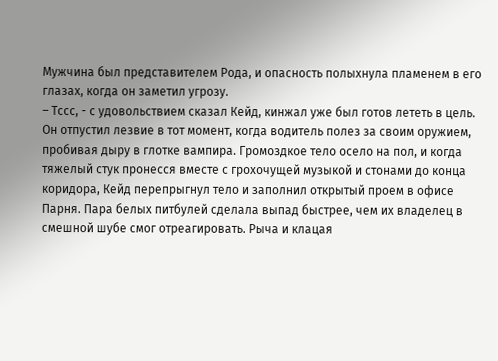Мужчина был представителем Рода, и опасность полыхнула пламенем в его глазах, когда он заметил угрозу.
– Тссс, - с удовольствием сказал Кейд, кинжал уже был готов лететь в цель.
Он отпустил лезвие в тот момент, когда водитель полез за своим оружием, пробивая дыру в глотке вампира. Громоздкое тело осело на пол, и когда тяжелый стук пронесся вместе с грохочущей музыкой и стонами до конца коридора, Кейд перепрыгнул тело и заполнил открытый проем в офисе Парня. Пара белых питбулей сделала выпад быстрее, чем их владелец в смешной шубе смог отреагировать. Рыча и клацая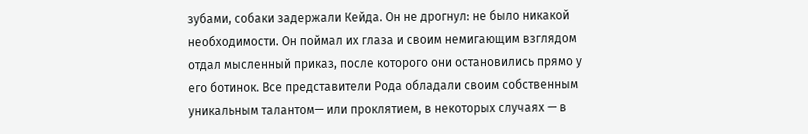зубами, собаки задержали Кейда. Он не дрогнул: не было никакой необходимости. Он поймал их глаза и своим немигающим взглядом отдал мысленный приказ, после которого они остановились прямо у его ботинок. Все представители Рода обладали своим собственным уникальным талантом— или проклятием, в некоторых случаях — в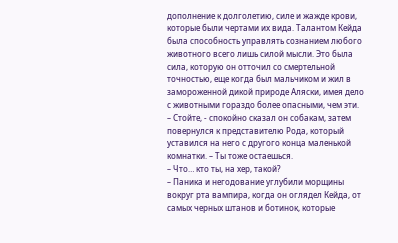дополнение к долголетию, силе и жажде крови, которые были чертами их вида. Талантом Кейда была способность управлять сознанием любого животного всего лишь силой мысли. Это была сила, которую он отточил со смертельной точностью, еще когда был мальчиком и жил в замороженной дикой природе Аляски, имея дело с животными гораздо более опасными, чем эти.
– Стойте, - спокойно сказал он собакам, затем повернулся к представителю Рода, который уставился на него с другого конца маленькой комнатки. – Ты тоже остаешься.
– Что… кто ты, на хер, такой?
– Паника и негодование углубили морщины вокруг рта вампира, когда он оглядел Кейда, от самых черных штанов и ботинок, которые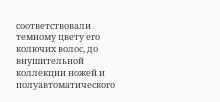соответствовали темному цвету его колючих волос, до внушительной коллекции ножей и полуавтоматического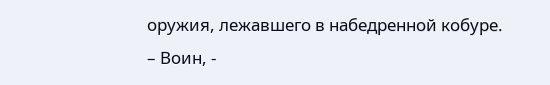оружия, лежавшего в набедренной кобуре.
– Воин, -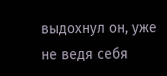выдохнул он, уже не ведя себя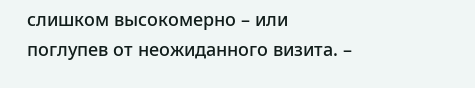слишком высокомерно – или поглупев от неожиданного визита. –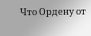Что Ордену от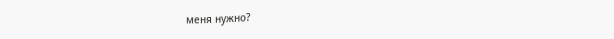меня нужно?